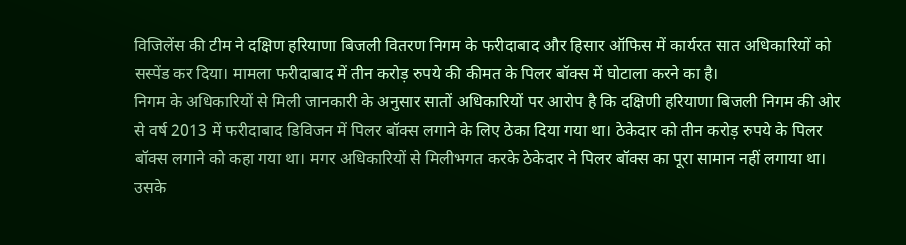विजिलेंस की टीम ने दक्षिण हरियाणा बिजली वितरण निगम के फरीदाबाद और हिसार ऑफिस में कार्यरत सात अधिकारियों को सस्पेंड कर दिया। मामला फरीदाबाद में तीन करोड़ रुपये की कीमत के पिलर बॉक्स में घोटाला करने का है।
निगम के अधिकारियों से मिली जानकारी के अनुसार सातों अधिकारियों पर आरोप है कि दक्षिणी हरियाणा बिजली निगम की ओर से वर्ष 2013 में फरीदाबाद डिविजन में पिलर बॉक्स लगाने के लिए ठेका दिया गया था। ठेकेदार को तीन करोड़ रुपये के पिलर बॉक्स लगाने को कहा गया था। मगर अधिकारियों से मिलीभगत करके ठेकेदार ने पिलर बॉक्स का पूरा सामान नहीं लगाया था।
उसके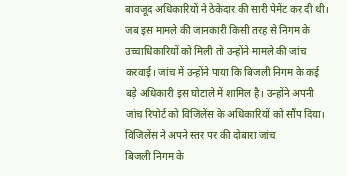बावजूद अधिकारियों ने ठेकेदार की सारी पेमेंट कर दी थी। जब इस मामले की जानकारी किसी तरह से निगम के उच्चाधिकारियों को मिली तो उन्होंने मामले की जांच करवाई। जांच में उन्होंने पाया कि बिजली निगम के कई बड़े अधिकारी इस घोटाले में शामिल है। उन्होंने अपनी जांच रिपोर्ट को विजिलेंस के अधिकारियों को सौंप दिया।
विजिलेंस ने अपने स्तर पर की दोबारा जांच
बिजली निगम के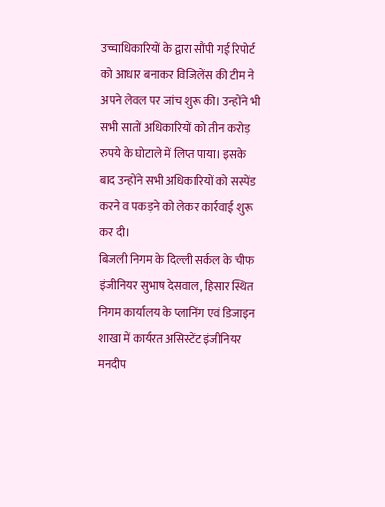उच्चाधिकारियों के द्वारा सौंपी गई रिपोर्ट को आधार बनाकर विजिलेंस की टीम ने अपने लेवल पर जांच शुरू की। उन्होंने भी सभी सातों अधिकारियों को तीन करोड़ रुपये के घोटाले में लिप्त पाया। इसके बाद उन्होंने सभी अधिकारियों को सस्पेंड करने व पकड़ने को लेकर कार्रवाई शुरू कर दी।
बिजली निगम के दिल्ली सर्कल के चीफ इंजीनियर सुभाष देसवाल, हिसार स्थित निगम कार्यालय के प्लानिंग एवं डिजाइन शाखा में कार्यरत असिस्टेंट इंजीनियर मनदीप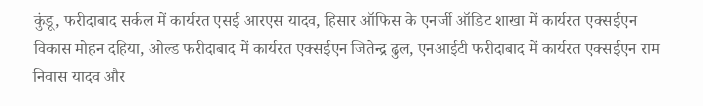कुंडू, फरीदाबाद सर्कल में कार्यरत एसई आरएस यादव, हिसार ऑफिस के एनर्जी ऑडिट शाखा में कार्यरत एक्सईएन विकास मोहन दहिया, ओल्ड फरीदाबाद में कार्यरत एक्सईएन जितेन्द्र ढुल, एनआईटी फरीदाबाद में कार्यरत एक्सईएन राम निवास यादव और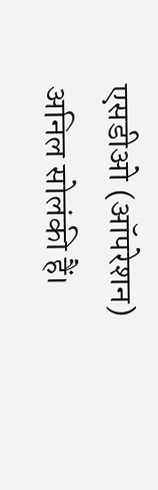एसडीओ (ऑपरेशन) अनिल सोलंकी हैं।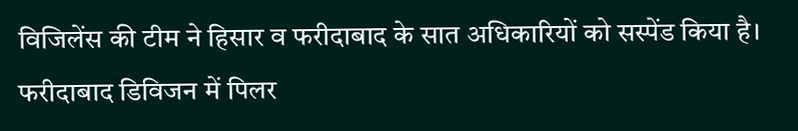विजिलेंस की टीम ने हिसार व फरीदाबाद के सात अधिकारियों को सस्पेंड किया है। फरीदाबाद डिविजन में पिलर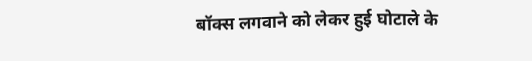बॉक्स लगवाने को लेकर हुई घोटाले के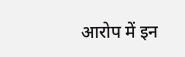आरोप में इन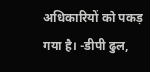अधिकारियों को पकड़ गया है। -डीपी ढुल,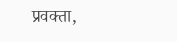प्रवक्ता,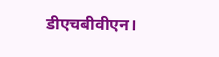डीएचबीवीएन।